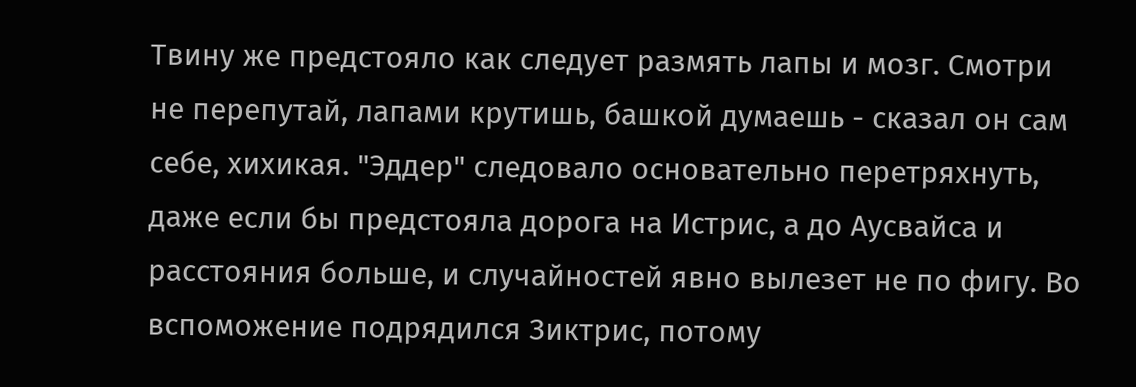Твину же предстояло как следует размять лапы и мозг. Смотри не перепутай, лапами крутишь, башкой думаешь - сказал он сам себе, хихикая. "Эддер" следовало основательно перетряхнуть, даже если бы предстояла дорога на Истрис, а до Аусвайса и расстояния больше, и случайностей явно вылезет не по фигу. Во вспоможение подрядился Зиктрис, потому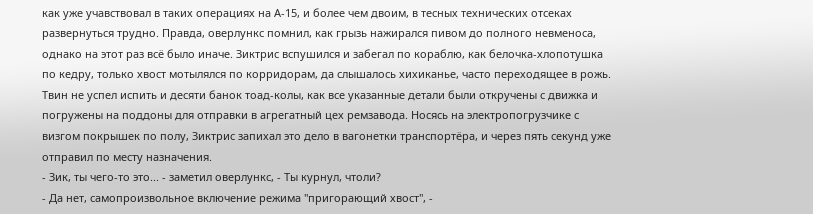как уже учавствовал в таких операциях на А-15, и более чем двоим, в тесных технических отсеках развернуться трудно. Правда, оверлункс помнил, как грызь нажирался пивом до полного невменоса, однако на этот раз всё было иначе. Зиктрис вспушился и забегал по кораблю, как белочка-хлопотушка по кедру, только хвост мотылялся по корридорам, да слышалось хихиканье, часто переходящее в рожь. Твин не успел испить и десяти банок тоад-колы, как все указанные детали были откручены с движка и погружены на поддоны для отправки в агрегатный цех ремзавода. Носясь на электропогрузчике с визгом покрышек по полу, Зиктрис запихал это дело в вагонетки транспортёра, и через пять секунд уже отправил по месту назначения.
- Зик, ты чего-то это... - заметил оверлункс, - Ты курнул, чтоли?
- Да нет, самопроизвольное включение режима "пригорающий хвост", -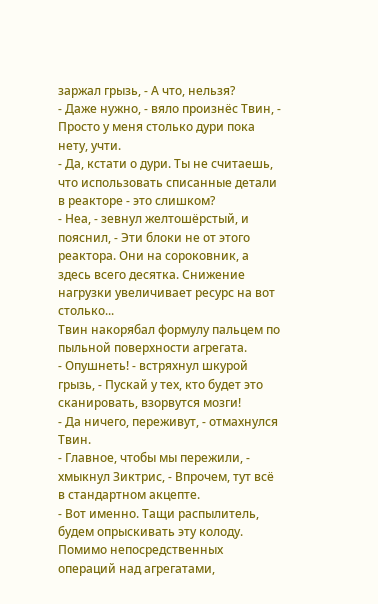заржал грызь, - А что, нельзя?
- Даже нужно, - вяло произнёс Твин, - Просто у меня столько дури пока нету, учти.
- Да, кстати о дури. Ты не считаешь, что использовать списанные детали в реакторе - это слишком?
- Неа, - зевнул желтошёрстый, и пояснил, - Эти блоки не от этого реактора. Они на сороковник, а здесь всего десятка. Снижение нагрузки увеличивает ресурс на вот столько...
Твин накорябал формулу пальцем по пыльной поверхности агрегата.
- Опушнеть! - встряхнул шкурой грызь, - Пускай у тех, кто будет это сканировать, взорвутся мозги!
- Да ничего, переживут, - отмахнулся Твин.
- Главное, чтобы мы пережили, - хмыкнул Зиктрис, - Впрочем, тут всё в стандартном акцепте.
- Вот именно. Тащи распылитель, будем опрыскивать эту колоду.
Помимо непосредственных операций над агрегатами,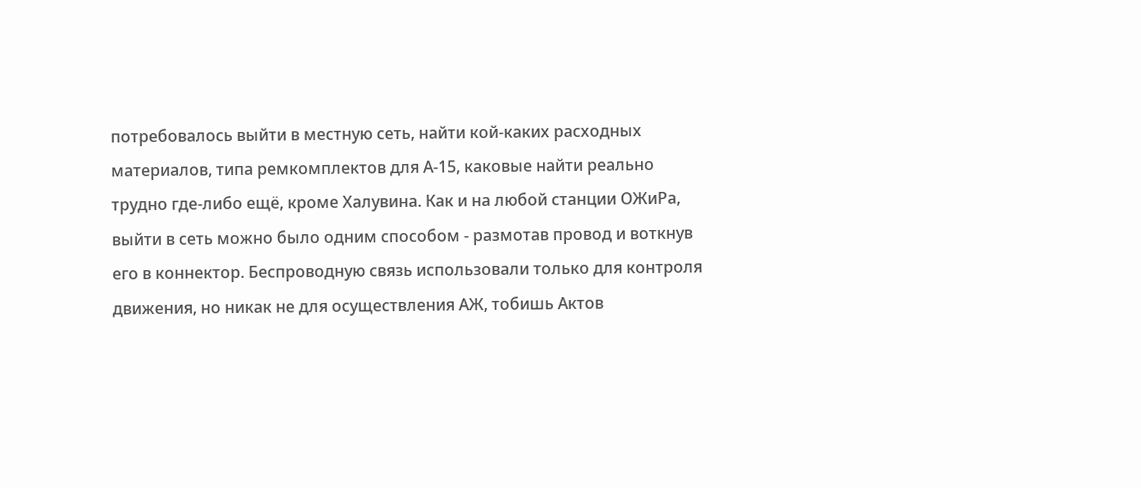потребовалось выйти в местную сеть, найти кой-каких расходных материалов, типа ремкомплектов для А-15, каковые найти реально трудно где-либо ещё, кроме Халувина. Как и на любой станции ОЖиРа, выйти в сеть можно было одним способом - размотав провод и воткнув его в коннектор. Беспроводную связь использовали только для контроля движения, но никак не для осуществления АЖ, тобишь Актов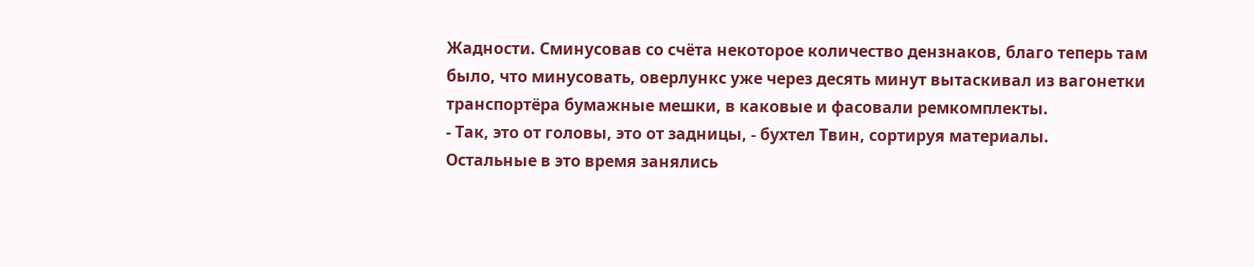Жадности. Сминусовав со счёта некоторое количество дензнаков, благо теперь там было, что минусовать, оверлункс уже через десять минут вытаскивал из вагонетки транспортёра бумажные мешки, в каковые и фасовали ремкомплекты.
- Так, это от головы, это от задницы, - бухтел Твин, сортируя материалы.
Остальные в это время занялись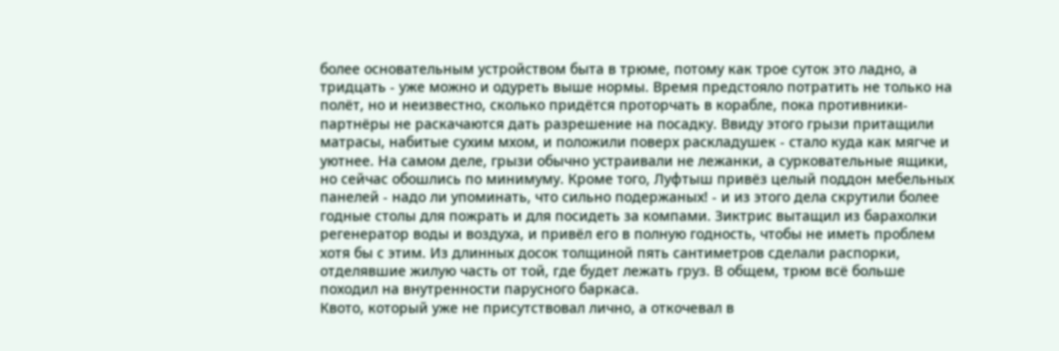более основательным устройством быта в трюме, потому как трое суток это ладно, а тридцать - уже можно и одуреть выше нормы. Время предстояло потратить не только на полёт, но и неизвестно, сколько придётся проторчать в корабле, пока противники-партнёры не раскачаются дать разрешение на посадку. Ввиду этого грызи притащили матрасы, набитые сухим мхом, и положили поверх раскладушек - стало куда как мягче и уютнее. На самом деле, грызи обычно устраивали не лежанки, а сурковательные ящики, но сейчас обошлись по минимуму. Кроме того, Луфтыш привёз целый поддон мебельных панелей - надо ли упоминать, что сильно подержаных! - и из этого дела скрутили более годные столы для пожрать и для посидеть за компами. Зиктрис вытащил из барахолки регенератор воды и воздуха, и привёл его в полную годность, чтобы не иметь проблем хотя бы с этим. Из длинных досок толщиной пять сантиметров сделали распорки, отделявшие жилую часть от той, где будет лежать груз. В общем, трюм всё больше походил на внутренности парусного баркаса.
Квото, который уже не присутствовал лично, а откочевал в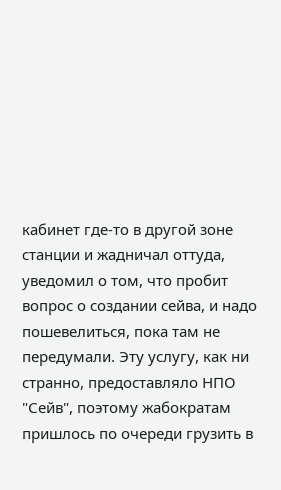кабинет где-то в другой зоне станции и жадничал оттуда, уведомил о том, что пробит вопрос о создании сейва, и надо пошевелиться, пока там не передумали. Эту услугу, как ни странно, предоставляло НПО "Сейв", поэтому жабократам пришлось по очереди грузить в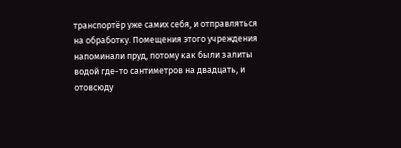транспортёр уже самих себя, и отправляться на обработку. Помещения этого учреждения напоминали пруд, потому как были залиты водой где-то сантиметров на двадцать, и отовсюду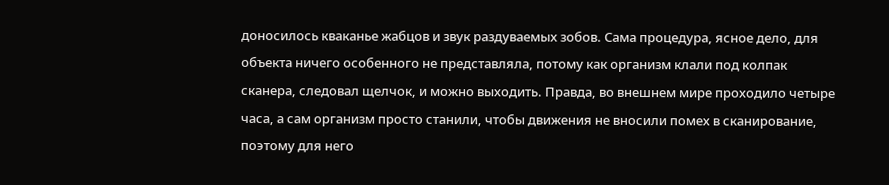доносилось кваканье жабцов и звук раздуваемых зобов. Сама процедура, ясное дело, для объекта ничего особенного не представляла, потому как организм клали под колпак сканера, следовал щелчок, и можно выходить. Правда, во внешнем мире проходило четыре часа, а сам организм просто станили, чтобы движения не вносили помех в сканирование, поэтому для него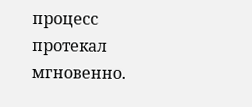процесс протекал мгновенно.